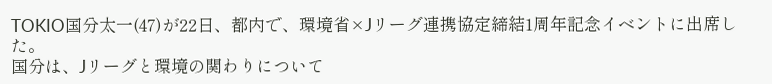TOKIO国分太一(47)が22日、都内で、環境省×Jリーグ連携協定締結1周年記念イベントに出席した。
国分は、Jリーグと環境の関わりについて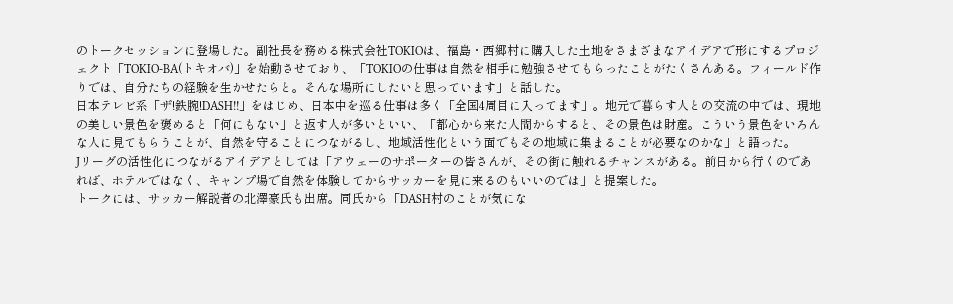のトークセッションに登場した。副社長を務める株式会社TOKIOは、福島・西郷村に購入した土地をさまざまなアイデアで形にするプロジェクト「TOKIO-BA(トキオバ)」を始動させており、「TOKIOの仕事は自然を相手に勉強させてもらったことがたくさんある。フィールド作りでは、自分たちの経験を生かせたらと。そんな場所にしたいと思っています」と話した。
日本テレビ系「ザ!鉄腕!DASH!!」をはじめ、日本中を巡る仕事は多く「全国4周目に入ってます」。地元で暮らす人との交流の中では、現地の美しい景色を褒めると「何にもない」と返す人が多いといい、「都心から来た人間からすると、その景色は財産。こういう景色をいろんな人に見てもらうことが、自然を守ることにつながるし、地域活性化という面でもその地域に集まることが必要なのかな」と語った。
Jリーグの活性化につながるアイデアとしては「アウェーのサポーターの皆さんが、その街に触れるチャンスがある。前日から行くのであれば、ホテルではなく、キャンプ場で自然を体験してからサッカーを見に来るのもいいのでは」と提案した。
トークには、サッカー解説者の北澤豪氏も出席。同氏から「DASH村のことが気にな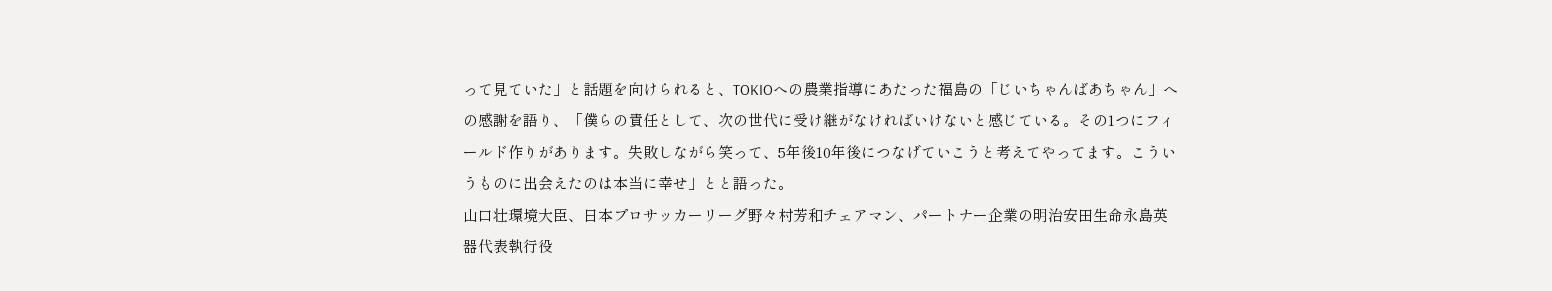って見ていた」と話題を向けられると、TOKIOへの農業指導にあたった福島の「じいちゃんばあちゃん」への感謝を語り、「僕らの責任として、次の世代に受け継がなければいけないと感じている。その1つにフィールド作りがあります。失敗しながら笑って、5年後10年後につなげていこうと考えてやってます。こういうものに出会えたのは本当に幸せ」とと語った。
山口壮環境大臣、日本プロサッカーリーグ野々村芳和チェアマン、パートナー企業の明治安田生命永島英器代表執行役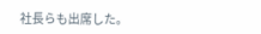社長らも出席した。